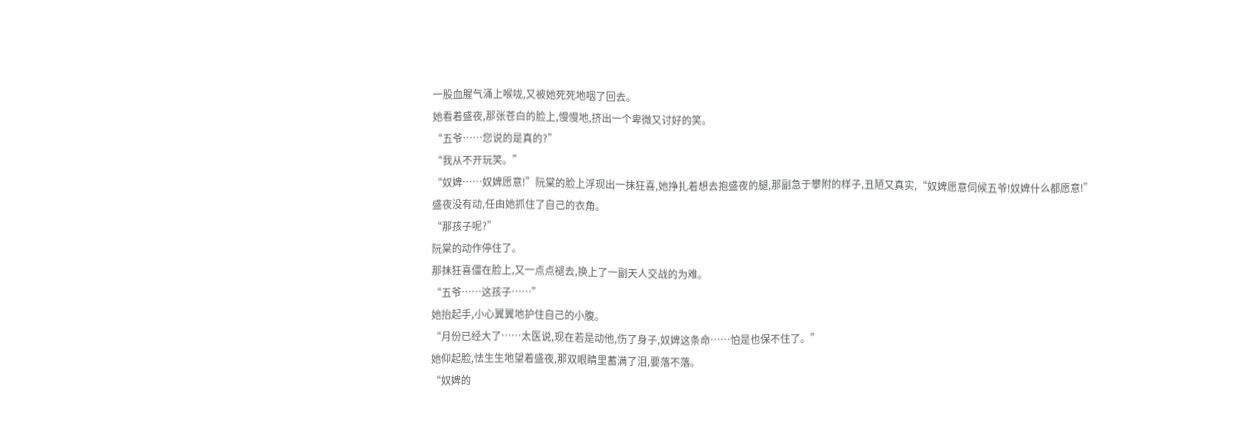一股血腥气涌上喉咙,又被她死死地咽了回去。
她看着盛夜,那张苍白的脸上,慢慢地,挤出一个卑微又讨好的笑。
“五爷……您说的是真的?”
“我从不开玩笑。”
“奴婢……奴婢愿意!”阮棠的脸上浮现出一抹狂喜,她挣扎着想去抱盛夜的腿,那副急于攀附的样子,丑陋又真实,“奴婢愿意伺候五爷!奴婢什么都愿意!”
盛夜没有动,任由她抓住了自己的衣角。
“那孩子呢?”
阮棠的动作停住了。
那抹狂喜僵在脸上,又一点点褪去,换上了一副天人交战的为难。
“五爷……这孩子……”
她抬起手,小心翼翼地护住自己的小腹。
“月份已经大了……太医说,现在若是动他,伤了身子,奴婢这条命……怕是也保不住了。”
她仰起脸,怯生生地望着盛夜,那双眼睛里蓄满了泪,要落不落。
“奴婢的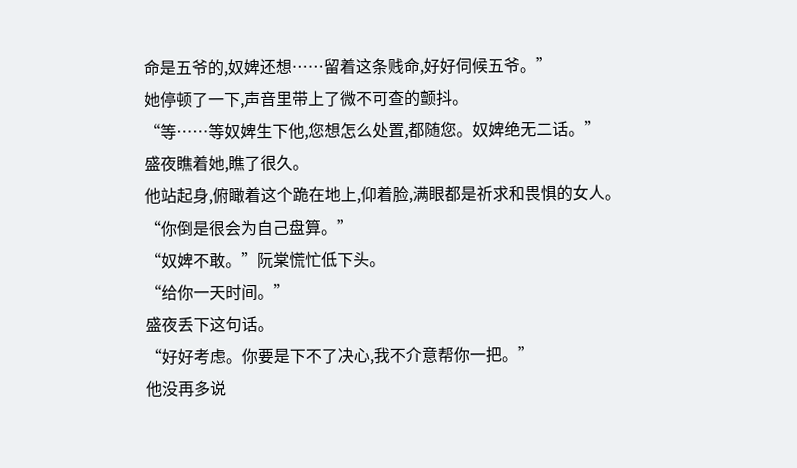命是五爷的,奴婢还想……留着这条贱命,好好伺候五爷。”
她停顿了一下,声音里带上了微不可查的颤抖。
“等……等奴婢生下他,您想怎么处置,都随您。奴婢绝无二话。”
盛夜瞧着她,瞧了很久。
他站起身,俯瞰着这个跪在地上,仰着脸,满眼都是祈求和畏惧的女人。
“你倒是很会为自己盘算。”
“奴婢不敢。”阮棠慌忙低下头。
“给你一天时间。”
盛夜丢下这句话。
“好好考虑。你要是下不了决心,我不介意帮你一把。”
他没再多说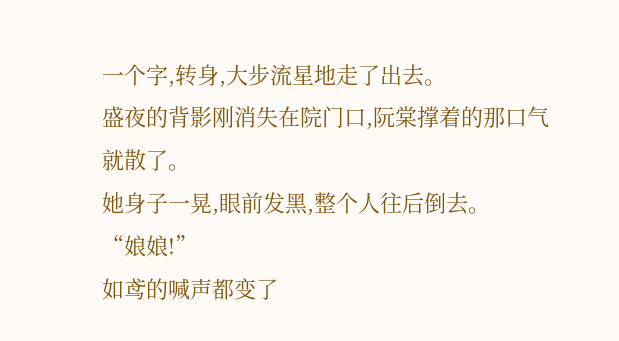一个字,转身,大步流星地走了出去。
盛夜的背影刚消失在院门口,阮棠撑着的那口气就散了。
她身子一晃,眼前发黑,整个人往后倒去。
“娘娘!”
如鸢的喊声都变了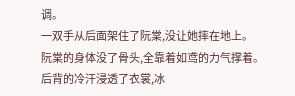调。
一双手从后面架住了阮棠,没让她摔在地上。
阮棠的身体没了骨头,全靠着如鸢的力气撑着。
后背的冷汗浸透了衣裳,冰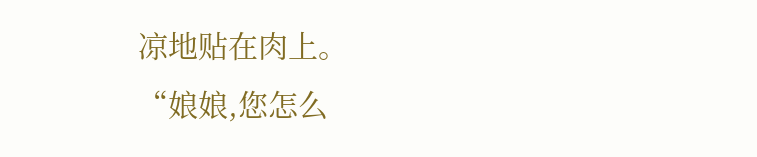凉地贴在肉上。
“娘娘,您怎么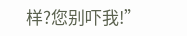样?您别吓我!”